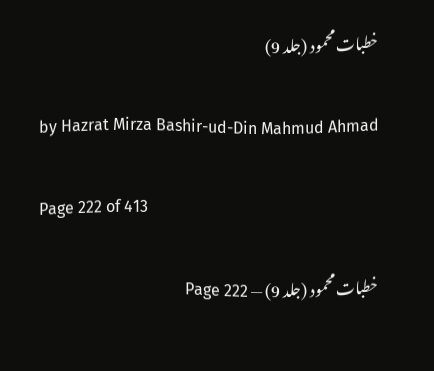خطبات محمود (جلد 9)

by Hazrat Mirza Bashir-ud-Din Mahmud Ahmad

Page 222 of 413

خطبات محمود (جلد 9) — Page 222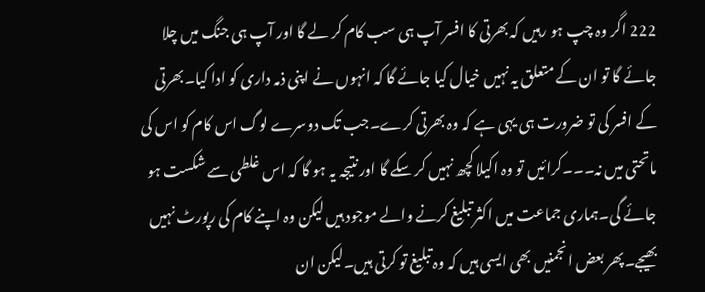222 اگر وہ چپ ہو رہیں کہ بھرتی کا افسر آپ ہی سب کام کر لے گا اور آپ ہی جنگ میں چلا جائے گا تو ان کے متعلق یہ نہیں خیال کیا جائے گا کہ انہوں نے اپنی ذمہ داری کو ادا کیا۔بھرتی کے افسر کی تو ضرورت ہی یہی ہے کہ وہ بھرتی کرے۔جب تک دوسرے لوگ اس کام کو اس کی ماتحتی میں نہ۔۔۔کرائیں تو وہ اکیلا کچھ نہیں کر سکے گا اور نتیجہ یہ ہو گا کہ اس غلطی سے شکست ہو جائے گی۔ہماری جماعت میں اکثر تبلیغ کرنے والے موجود ہیں لیکن وہ اپنے کام کی رپورٹ نہیں بھیجے۔پھر بعض انجمنیں بھی ایسی ہیں کہ وہ تبلیغ تو کرتی ہیں۔لیکن ان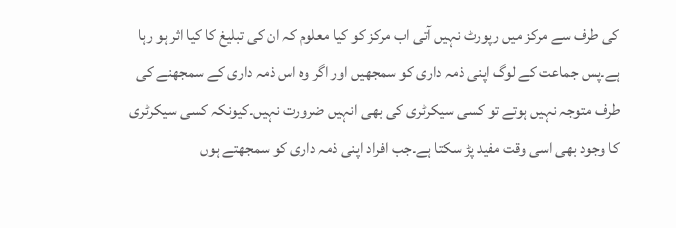کی طرف سے مرکز میں رپورٹ نہیں آتی اب مرکز کو کیا معلوم کہ ان کی تبلیغ کا کیا اثر ہو رہا ہے۔پس جماعت کے لوگ اپنی ذمہ داری کو سمجھیں اور اگر وہ اس ذمہ داری کے سمجھنے کی طرف متوجہ نہیں ہوتے تو کسی سیکرٹری کی بھی انہیں ضرورت نہیں۔کیونکہ کسی سیکرٹری کا وجود بھی اسی وقت مفید پڑ سکتا ہے۔جب افراد اپنی ذمہ داری کو سمجھتے ہوں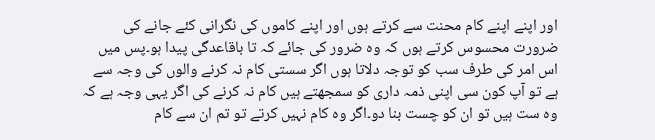اور اپنے اپنے کام محنت سے کرتے ہوں اور اپنے کاموں کی نگرانی کئے جانے کی ضرورت محسوس کرتے ہوں کہ وہ ضرور کی جائے کہ تا باقاعدگی پیدا ہو۔پس میں اس امر کی طرف سب کو توجہ دلاتا ہوں اگر سستی کام نہ کرنے والوں کی وجہ سے ہے تو آپ کون سی اپنی ذمہ داری کو سمجھتے ہیں کام نہ کرنے کی اگر یہی وجہ ہے کہ وہ ست ہیں تو ان کو چست بنا دو۔اگر وہ کام نہیں کرتے تو تم ان سے کام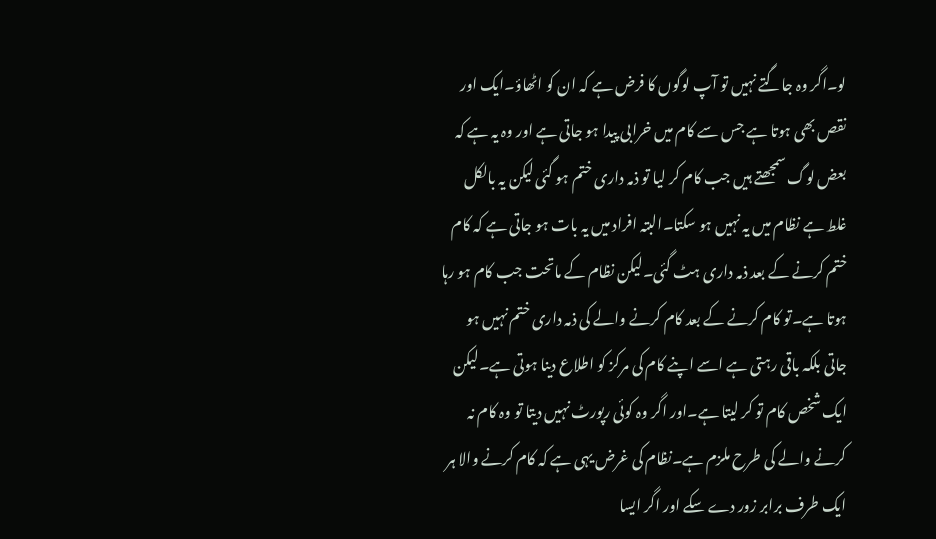لو۔اگر وہ جاگتے نہیں تو آپ لوگوں کا فرض ہے کہ ان کو اٹھاؤ۔ایک اور نقص بھی ہوتا ہے جس سے کام میں خرابی پیدا ہو جاتی ہے اور وہ یہ ہے کہ بعض لوگ سمجھتے ہیں جب کام کر لیا تو ذمہ داری ختم ہو گئی لیکن یہ بالکل غلط ہے نظام میں یہ نہیں ہو سکتا۔البتہ افراد میں یہ بات ہو جاتی ہے کہ کام ختم کرنے کے بعد ذمہ داری ہٹ گئی۔لیکن نظام کے ماتحت جب کام ہو رہا ہوتا ہے۔تو کام کرنے کے بعد کام کرنے والے کی ذمہ داری ختم نہیں ہو جاتی بلکہ باقی رہتی ہے اسے اپنے کام کی مرکز کو اطلاع دینا ہوتی ہے۔لیکن ایک شخص کام تو کر لیتا ہے۔اور اگر وہ کوئی رپورٹ نہیں دیتا تو وہ کام نہ کرنے والے کی طرح ملزم ہے۔نظام کی غرض یہی ہے کہ کام کرنے والا ہر ایک طرف برابر زور دے سکے اور اگر ایسا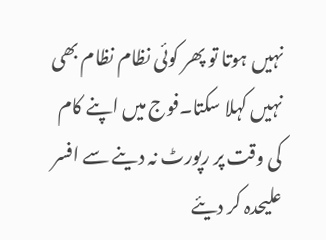نہیں ہوتا تو پھر کوئی نظام نظام بھی نہیں کہلا سکتا۔فوج میں اپنے کام کی وقت پر رپورٹ نہ دینے سے افسر علیحدہ کر دیئے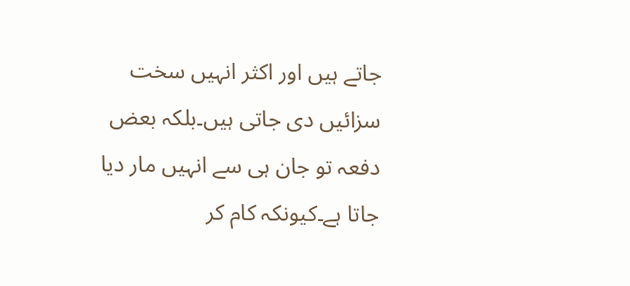جاتے ہیں اور اکثر انہیں سخت سزائیں دی جاتی ہیں۔بلکہ بعض دفعہ تو جان ہی سے انہیں مار دیا جاتا ہے۔کیونکہ کام کر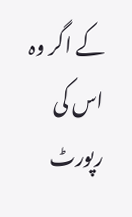کے اگر وہ اس کی رپورٹ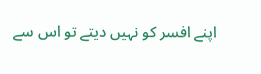اپنے افسر کو نہیں دیتے تو اس سے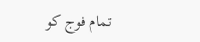تمام فوج کو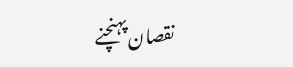نقصان پہنچنے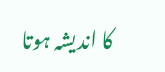کا اندیشہ ہوتا